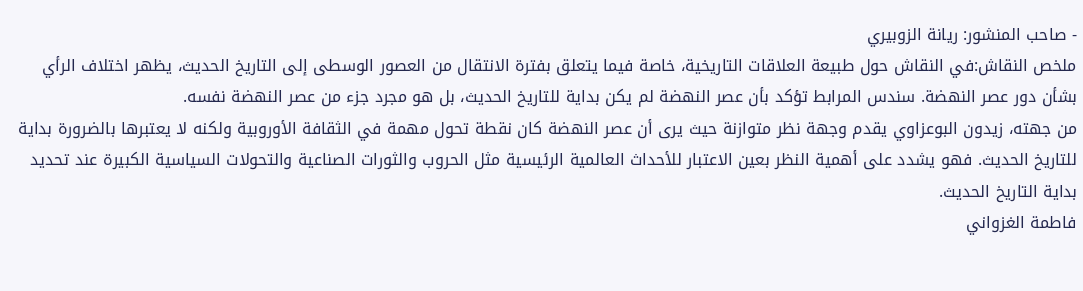- صاحب المنشور: ريانة الزوبيري
ملخص النقاش:في النقاش حول طبيعة العلاقات التاريخية، خاصة فيما يتعلق بفترة الانتقال من العصور الوسطى إلى التاريخ الحديث، يظهر اختلاف الرأي بشأن دور عصر النهضة. سندس المرابط تؤكد بأن عصر النهضة لم يكن بداية للتاريخ الحديث، بل هو مجرد جزء من عصر النهضة نفسه.
من جهته، زيدون البوعزاوي يقدم وجهة نظر متوازنة حيث يرى أن عصر النهضة كان نقطة تحول مهمة في الثقافة الأوروبية ولكنه لا يعتبرها بالضرورة بداية للتاريخ الحديث. فهو يشدد على أهمية النظر بعين الاعتبار للأحداث العالمية الرئيسية مثل الحروب والثورات الصناعية والتحولات السياسية الكبيرة عند تحديد بداية التاريخ الحديث.
فاطمة الغزواني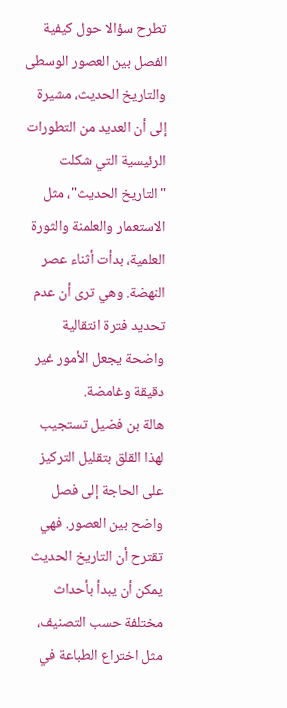تطرح سؤالا حول كيفية الفصل بين العصور الوسطى والتاريخ الحديث، مشيرة إلى أن العديد من التطورات الرئيسية التي شكلت "التاريخ الحديث"، مثل الاستعمار والعلمنة والثورة العلمية، بدأت أثناء عصر النهضة. وهي ترى أن عدم تحديد فترة انتقالية واضحة يجعل الأمور غير دقيقة وغامضة.
هالة بن فضيل تستجيب لهذا القلق بتقليل التركيز على الحاجة إلى فصل واضح بين العصور. فهي تقترح أن التاريخ الحديث يمكن أن يبدأ بأحداث مختلفة حسب التصنيف، مثل اختراع الطباعة في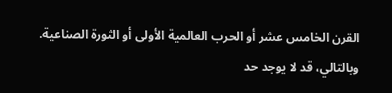القرن الخامس عشر أو الحرب العالمية الأولى أو الثورة الصناعية. وبالتالي، قد لا يوجد حد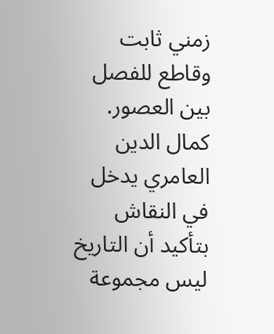زمني ثابت وقاطع للفصل بين العصور.
كمال الدين العامري يدخل في النقاش بتأكيد أن التاريخ ليس مجموعة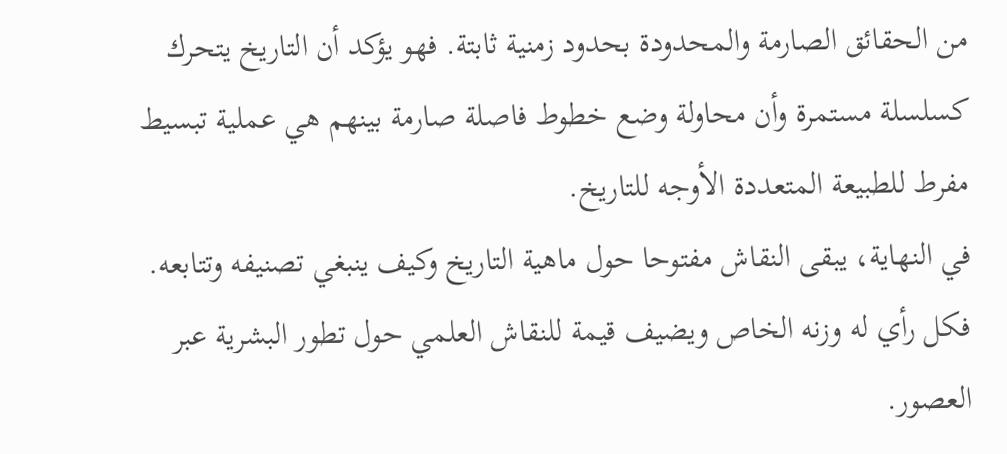من الحقائق الصارمة والمحدودة بحدود زمنية ثابتة. فهو يؤكد أن التاريخ يتحرك كسلسلة مستمرة وأن محاولة وضع خطوط فاصلة صارمة بينهم هي عملية تبسيط مفرط للطبيعة المتعددة الأوجه للتاريخ.
في النهاية، يبقى النقاش مفتوحا حول ماهية التاريخ وكيف ينبغي تصنيفه وتتابعه. فكل رأي له وزنه الخاص ويضيف قيمة للنقاش العلمي حول تطور البشرية عبر العصور.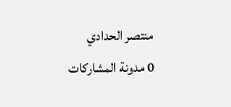منتصر الحدادي
0 مدونة المشاركات